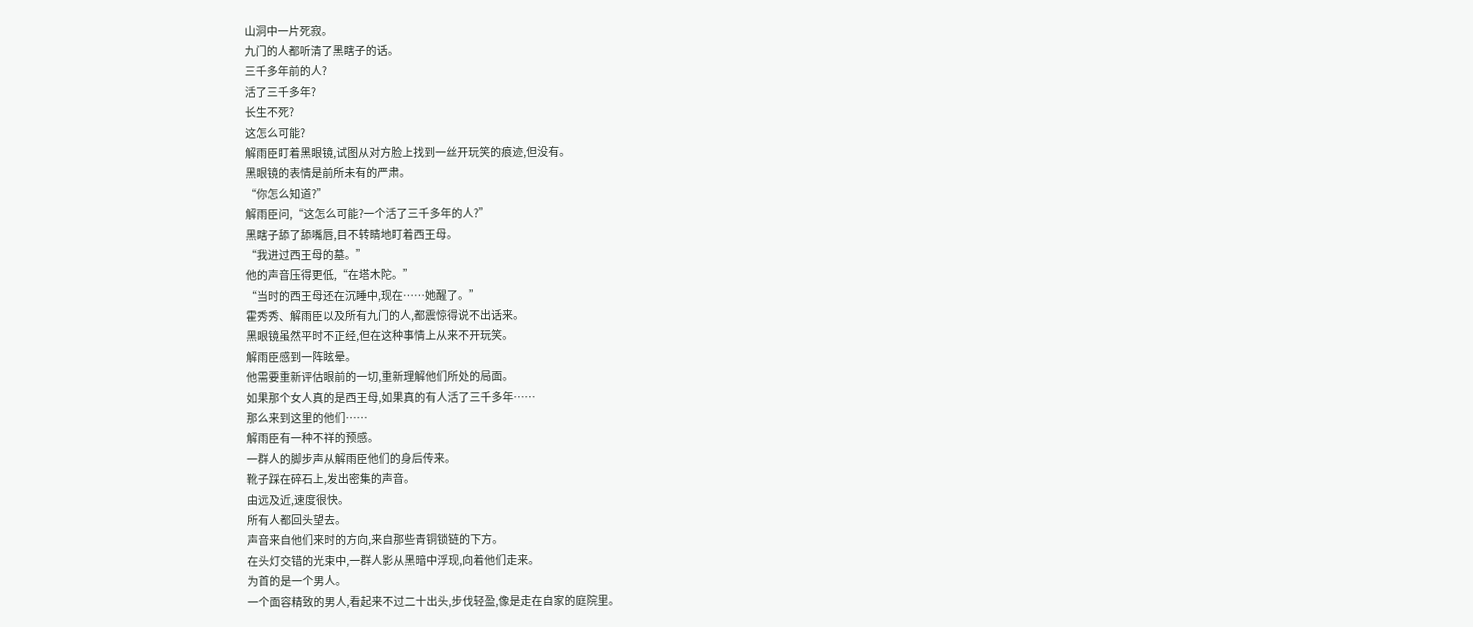山洞中一片死寂。
九门的人都听清了黑瞎子的话。
三千多年前的人?
活了三千多年?
长生不死?
这怎么可能?
解雨臣盯着黑眼镜,试图从对方脸上找到一丝开玩笑的痕迹,但没有。
黑眼镜的表情是前所未有的严肃。
“你怎么知道?”
解雨臣问,“这怎么可能?一个活了三千多年的人?”
黑瞎子舔了舔嘴唇,目不转睛地盯着西王母。
“我进过西王母的墓。”
他的声音压得更低,“在塔木陀。”
“当时的西王母还在沉睡中,现在……她醒了。”
霍秀秀、解雨臣以及所有九门的人,都震惊得说不出话来。
黑眼镜虽然平时不正经,但在这种事情上从来不开玩笑。
解雨臣感到一阵眩晕。
他需要重新评估眼前的一切,重新理解他们所处的局面。
如果那个女人真的是西王母,如果真的有人活了三千多年……
那么来到这里的他们……
解雨臣有一种不祥的预感。
一群人的脚步声从解雨臣他们的身后传来。
靴子踩在碎石上,发出密集的声音。
由远及近,速度很快。
所有人都回头望去。
声音来自他们来时的方向,来自那些青铜锁链的下方。
在头灯交错的光束中,一群人影从黑暗中浮现,向着他们走来。
为首的是一个男人。
一个面容精致的男人,看起来不过二十出头,步伐轻盈,像是走在自家的庭院里。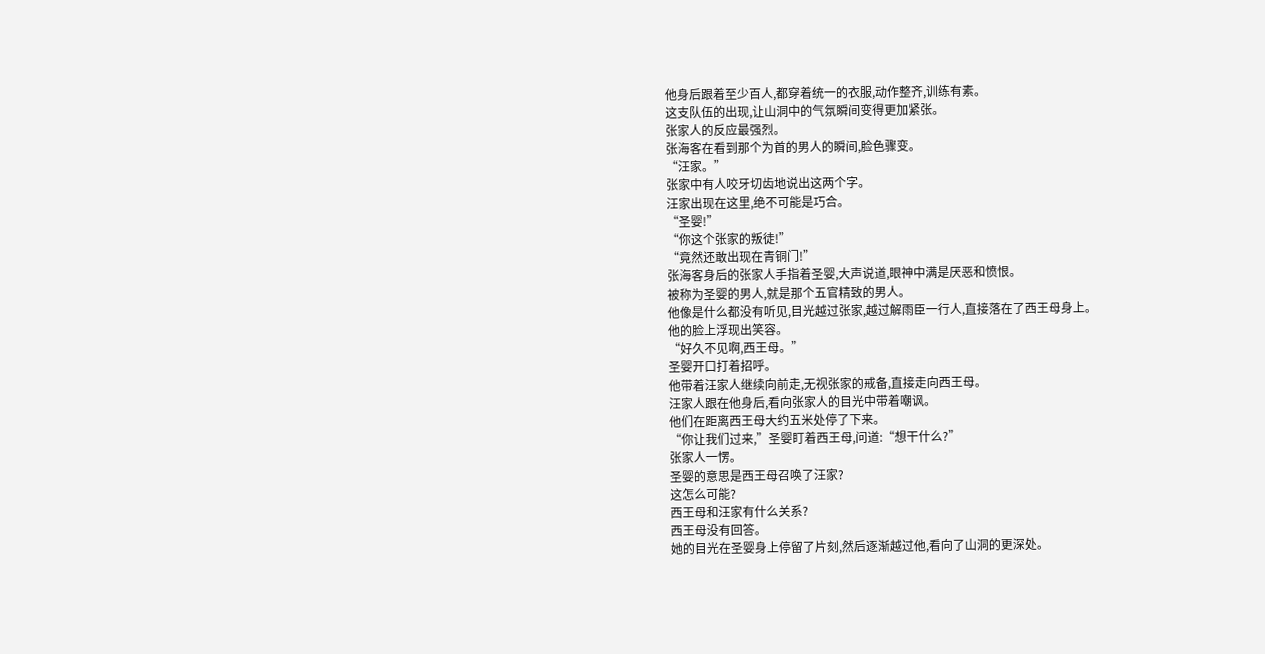他身后跟着至少百人,都穿着统一的衣服,动作整齐,训练有素。
这支队伍的出现,让山洞中的气氛瞬间变得更加紧张。
张家人的反应最强烈。
张海客在看到那个为首的男人的瞬间,脸色骤变。
“汪家。”
张家中有人咬牙切齿地说出这两个字。
汪家出现在这里,绝不可能是巧合。
“圣婴!”
“你这个张家的叛徒!”
“竟然还敢出现在青铜门!”
张海客身后的张家人手指着圣婴,大声说道,眼神中满是厌恶和愤恨。
被称为圣婴的男人,就是那个五官精致的男人。
他像是什么都没有听见,目光越过张家,越过解雨臣一行人,直接落在了西王母身上。
他的脸上浮现出笑容。
“好久不见啊,西王母。”
圣婴开口打着招呼。
他带着汪家人继续向前走,无视张家的戒备,直接走向西王母。
汪家人跟在他身后,看向张家人的目光中带着嘲讽。
他们在距离西王母大约五米处停了下来。
“你让我们过来,”圣婴盯着西王母,问道:“想干什么?”
张家人一愣。
圣婴的意思是西王母召唤了汪家?
这怎么可能?
西王母和汪家有什么关系?
西王母没有回答。
她的目光在圣婴身上停留了片刻,然后逐渐越过他,看向了山洞的更深处。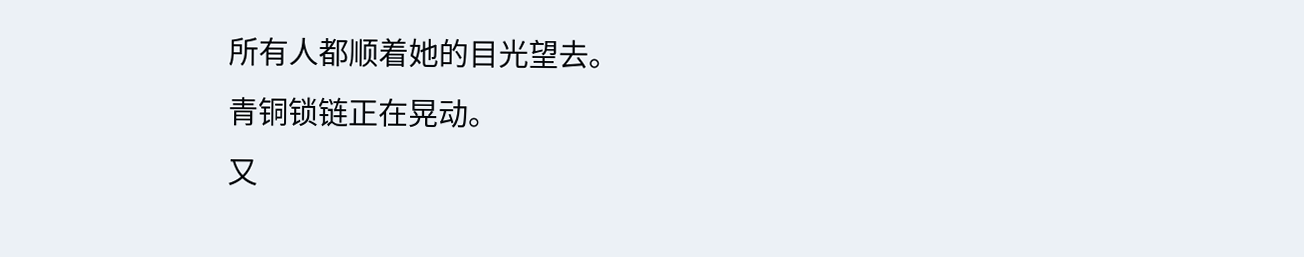所有人都顺着她的目光望去。
青铜锁链正在晃动。
又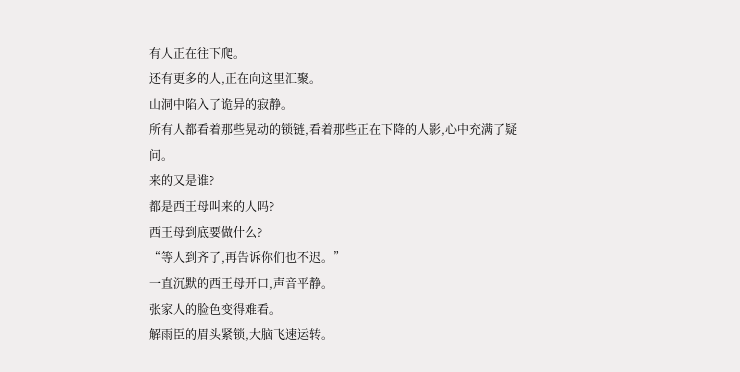有人正在往下爬。
还有更多的人,正在向这里汇聚。
山洞中陷入了诡异的寂静。
所有人都看着那些晃动的锁链,看着那些正在下降的人影,心中充满了疑问。
来的又是谁?
都是西王母叫来的人吗?
西王母到底要做什么?
“等人到齐了,再告诉你们也不迟。”
一直沉默的西王母开口,声音平静。
张家人的脸色变得难看。
解雨臣的眉头紧锁,大脑飞速运转。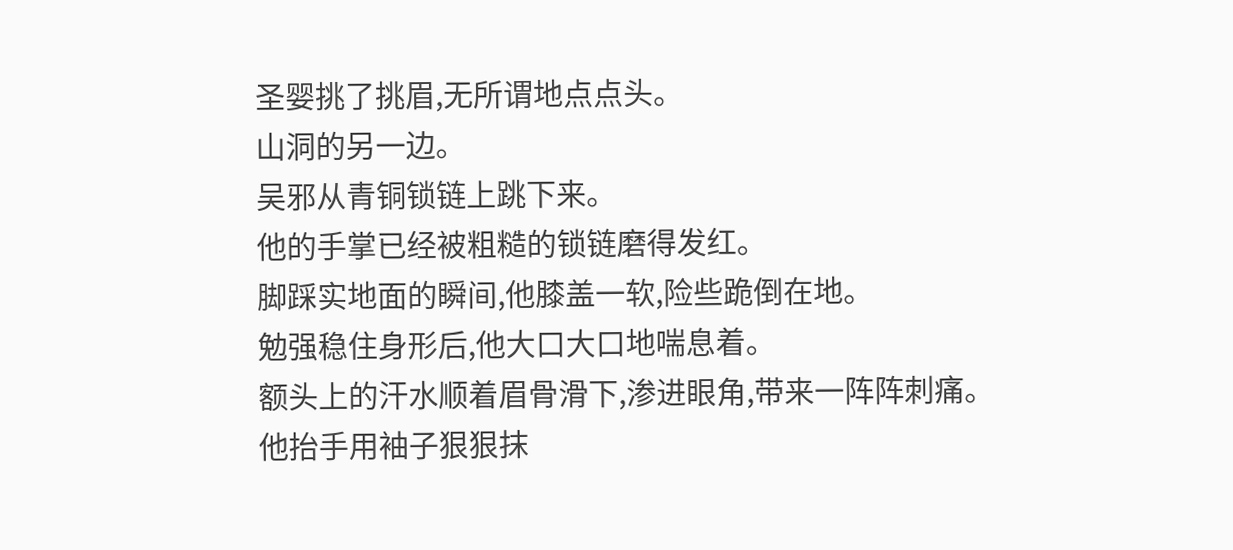圣婴挑了挑眉,无所谓地点点头。
山洞的另一边。
吴邪从青铜锁链上跳下来。
他的手掌已经被粗糙的锁链磨得发红。
脚踩实地面的瞬间,他膝盖一软,险些跪倒在地。
勉强稳住身形后,他大口大口地喘息着。
额头上的汗水顺着眉骨滑下,渗进眼角,带来一阵阵刺痛。
他抬手用袖子狠狠抹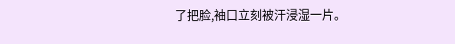了把脸,袖口立刻被汗浸湿一片。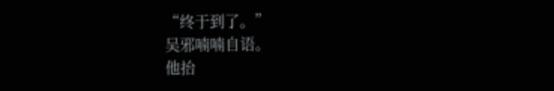“终于到了。”
吴邪喃喃自语。
他抬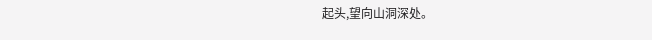起头,望向山洞深处。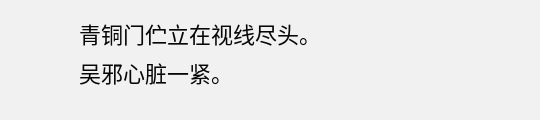青铜门伫立在视线尽头。
吴邪心脏一紧。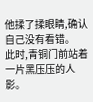他揉了揉眼睛,确认自己没有看错。
此时,青铜门前站着一片黑压压的人影。